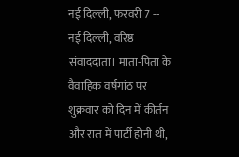नई दिल्ली, फरवरी 7 -- नई दिल्ली, वरिष्ठ संवाददाता। माता-पिता के वैवाहिक वर्षगांठ पर शुक्रवार को दिन में कीर्तन और रात में पार्टी होनी थी,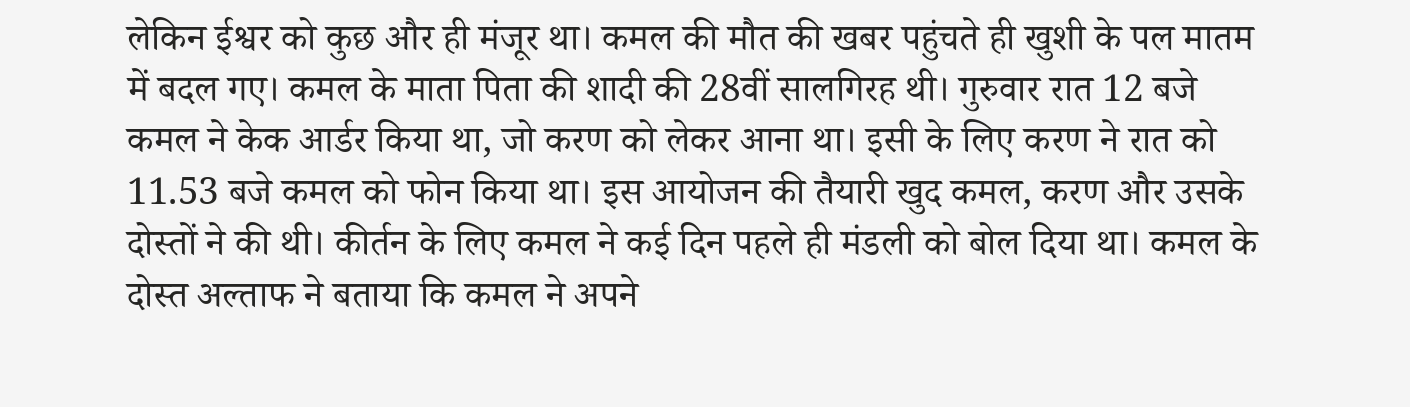लेकिन ईश्वर को कुछ और ही मंजूर था। कमल की मौत की खबर पहुंचते ही खुशी के पल मातम में बदल गए। कमल के माता पिता की शादी की 28वीं सालगिरह थी। गुरुवार रात 12 बजे कमल ने केक आर्डर किया था, जो करण को लेकर आना था। इसी के लिए करण ने रात को 11.53 बजे कमल को फोन किया था। इस आयोजन की तैयारी खुद कमल, करण और उसके दोस्तों ने की थी। कीर्तन के लिए कमल ने कई दिन पहले ही मंडली को बोल दिया था। कमल के दोस्त अल्ताफ ने बताया कि कमल ने अपने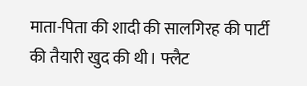माता-पिता की शादी की सालगिरह की पार्टी की तैयारी खुद की थी। फ्लैट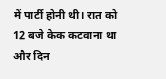में पार्टी होनी थी। रात को 12 बजे केक कटवाना था और दिन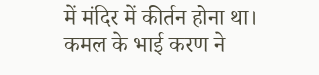में मंदिर में कीर्तन होना था। कमल के भाई करण ने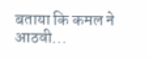बताया कि कमल ने आठवी...